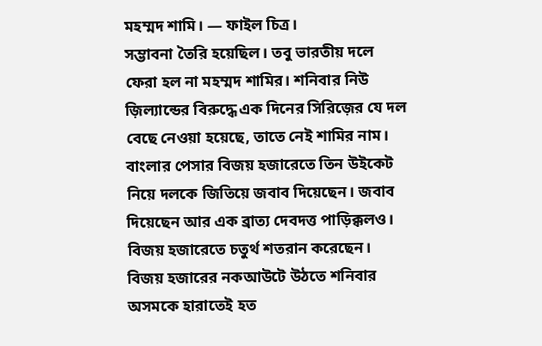মহম্মদ শামি। — ফাইল চিত্র।
সম্ভাবনা তৈরি হয়েছিল। তবু ভারতীয় দলে ফেরা হল না মহম্মদ শামির। শনিবার নিউ জ়িল্যান্ডের বিরুদ্ধে এক দিনের সিরিজ়ের যে দল বেছে নেওয়া হয়েছে, তাতে নেই শামির নাম। বাংলার পেসার বিজয় হজারেতে তিন উইকেট নিয়ে দলকে জিতিয়ে জবাব দিয়েছেন। জবাব দিয়েছেন আর এক ব্রাত্য দেবদত্ত পাড়িক্কলও। বিজয় হজারেতে চতুর্থ শতরান করেছেন।
বিজয় হজারের নকআউটে উঠতে শনিবার অসমকে হারাতেই হত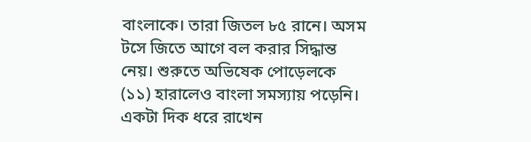বাংলাকে। তারা জিতল ৮৫ রানে। অসম টসে জিতে আগে বল করার সিদ্ধান্ত নেয়। শুরুতে অভিষেক পোড়েলকে (১১) হারালেও বাংলা সমস্যায় পড়েনি। একটা দিক ধরে রাখেন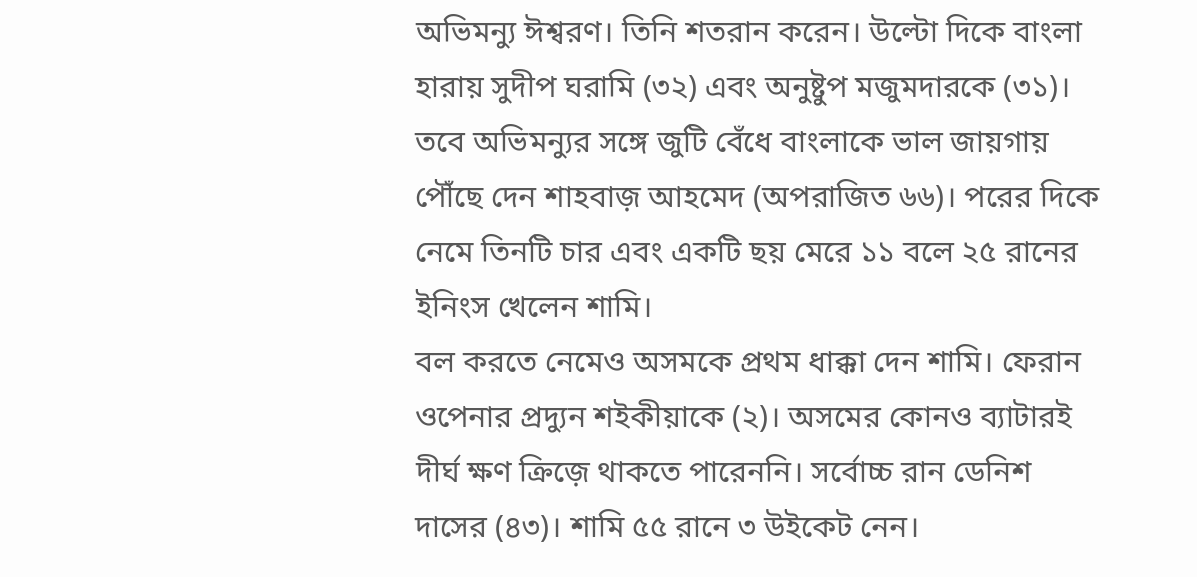অভিমন্যু ঈশ্বরণ। তিনি শতরান করেন। উল্টো দিকে বাংলা হারায় সুদীপ ঘরামি (৩২) এবং অনুষ্টুপ মজুমদারকে (৩১)। তবে অভিমন্যুর সঙ্গে জুটি বেঁধে বাংলাকে ভাল জায়গায় পৌঁছে দেন শাহবাজ় আহমেদ (অপরাজিত ৬৬)। পরের দিকে নেমে তিনটি চার এবং একটি ছয় মেরে ১১ বলে ২৫ রানের ইনিংস খেলেন শামি।
বল করতে নেমেও অসমকে প্রথম ধাক্কা দেন শামি। ফেরান ওপেনার প্রদ্যুন শইকীয়াকে (২)। অসমের কোনও ব্যাটারই দীর্ঘ ক্ষণ ক্রিজ়ে থাকতে পারেননি। সর্বোচ্চ রান ডেনিশ দাসের (৪৩)। শামি ৫৫ রানে ৩ উইকেট নেন।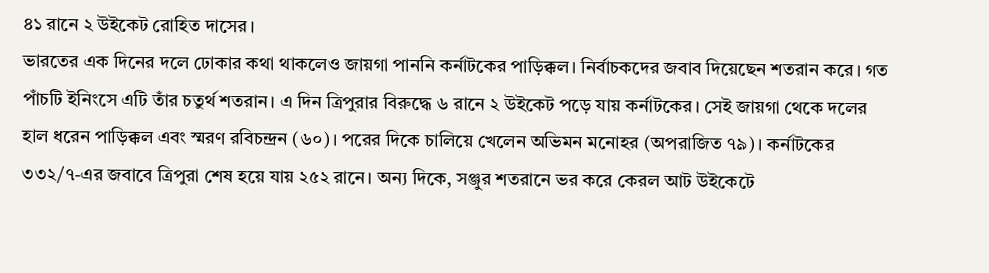৪১ রানে ২ উইকেট রোহিত দাসের।
ভারতের এক দিনের দলে ঢোকার কথা থাকলেও জায়গা পাননি কর্নাটকের পাড়িক্কল। নির্বাচকদের জবাব দিয়েছেন শতরান করে। গত পাঁচটি ইনিংসে এটি তাঁর চতুর্থ শতরান। এ দিন ত্রিপুরার বিরুদ্ধে ৬ রানে ২ উইকেট পড়ে যায় কর্নাটকের। সেই জায়গা থেকে দলের হাল ধরেন পাড়িক্কল এবং স্মরণ রবিচন্দ্রন (৬০)। পরের দিকে চালিয়ে খেলেন অভিমন মনোহর (অপরাজিত ৭৯)। কর্নাটকের ৩৩২/৭-এর জবাবে ত্রিপুরা শেষ হয়ে যায় ২৫২ রানে। অন্য দিকে, সঞ্জুর শতরানে ভর করে কেরল আট উইকেটে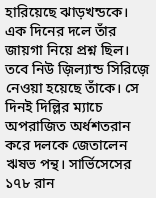হারিয়েছে ঝাড়খন্ডকে।
এক দিনের দলে তাঁর জায়গা নিয়ে প্রশ্ন ছিল। তবে নিউ জ়িল্যান্ড সিরিজ়ে নেওয়া হয়েছে তাঁকে। সে দিনই দিল্লির ম্যাচে অপরাজিত অর্ধশতরান করে দলকে জেতালেন ঋষভ পন্থ। সার্ভিসেসের ১৭৮ রান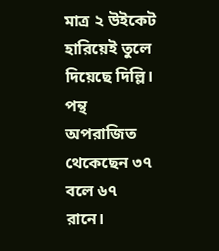মাত্র ২ উইকেট হারিয়েই তুলে দিয়েছে দিল্লি। পন্থ অপরাজিত থেকেছেন ৩৭ বলে ৬৭ রানে।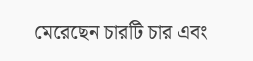মেরেছেন চারটি চার এবং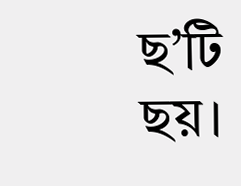ছ’টি ছয়।